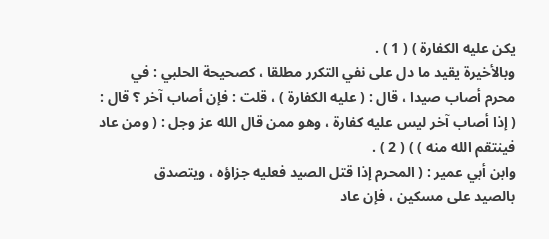يكن عليه الكفارة ) ( 1 ) .
وبالأخيرة يقيد ما دل على نفي التكرر مطلقا ، كصحيحة الحلبي : في
محرم أصاب صيدا ، قال : ( عليه الكفارة ) ، قلت : فإن أصاب آخر ؟ قال :
( إذا أصاب آخر ليس عليه كفارة ، وهو ممن قال الله عز وجل : ( ومن عاد
فينتقم الله منه ) ) ( 2 ) .
وابن أبي عمير : ( المحرم إذا قتل الصيد فعليه جزاؤه ، ويتصدق
بالصيد على مسكين ، فإن عاد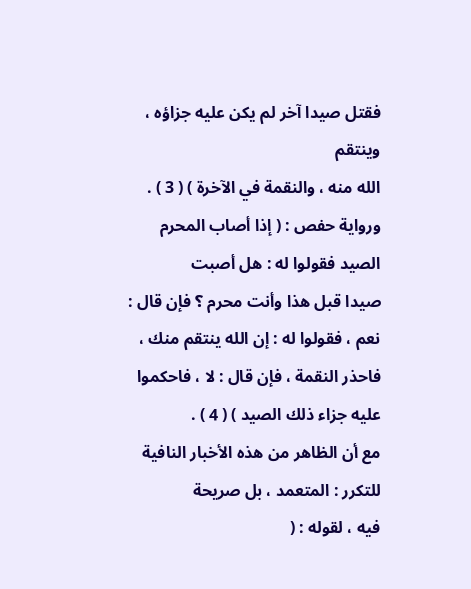فقتل صيدا آخر لم يكن عليه جزاؤه ، وينتقم
الله منه ، والنقمة في الآخرة ) ( 3 ) .
ورواية حفص : ( إذا أصاب المحرم الصيد فقولوا له : هل أصبت
صيدا قبل هذا وأنت محرم ؟ فإن قال : نعم ، فقولوا له : إن الله ينتقم منك ،
فاحذر النقمة ، فإن قال : لا ، فاحكموا عليه جزاء ذلك الصيد ) ( 4 ) .
مع أن الظاهر من هذه الأخبار النافية للتكرر : المتعمد ، بل صريحة
فيه ، لقوله : (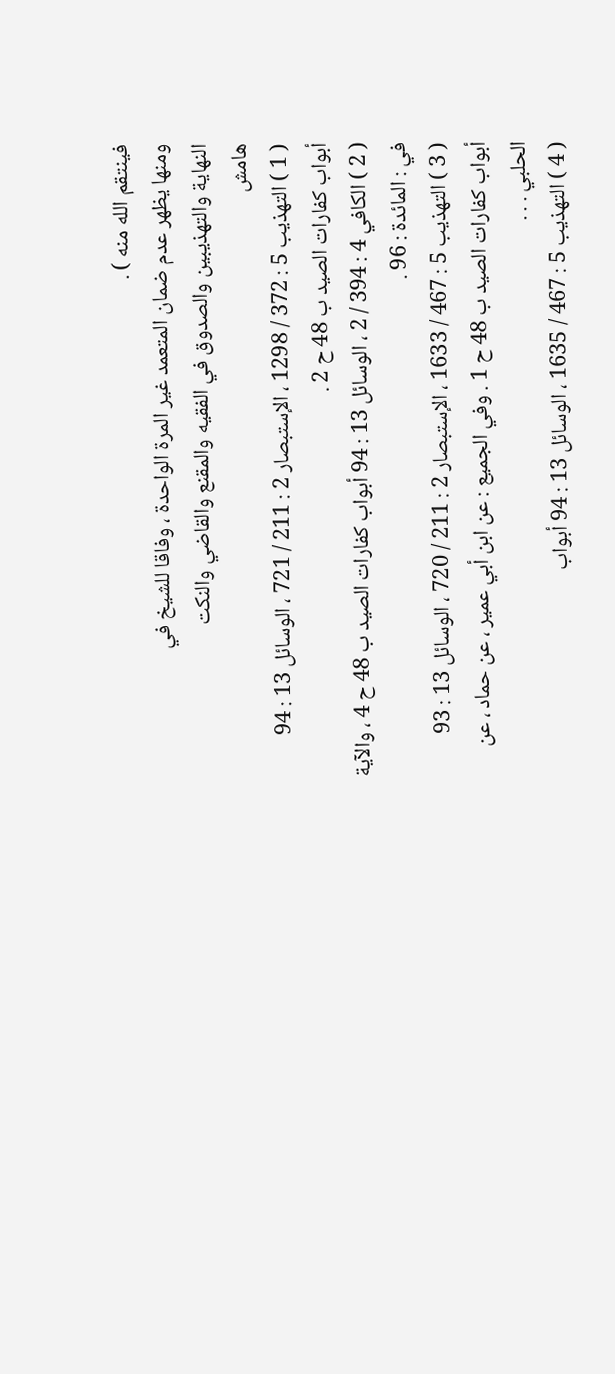فينتقم الله منه ) .
ومنها يظهر عدم ضمان المتعمد غير المرة الواحدة ، وفاقا للشيخ في
النهاية والتهذيبين والصدوق في الفقيه والمقنع والقاضي والنكت
هامش
( 1 ) التهذيب 5 : 372 / 1298 ، الإستبصار 2 : 211 / 721 ، الوسائل 13 : 94
أبواب كفارات الصيد ب 48 ح 2 .
( 2 ) الكافي 4 : 394 / 2 ، الوسائل 13 : 94 أبواب كفارات الصيد ب 48 ح 4 ، والآية
في : المائدة : 96 .
( 3 ) التهذيب 5 : 467 / 1633 ، الإستبصار 2 : 211 / 720 ، الوسائل 13 : 93
أبواب كفارات الصيد ب 48 ح 1 . وفي الجميع : عن ابن أبي عمير ، عن حماد ، عن
الحلبي . . .
( 4 ) التهذيب 5 : 467 / 1635 ، الوسائل 13 : 94 أبواب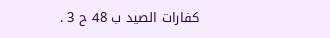كفارات الصيد ب 48 ح 3 .